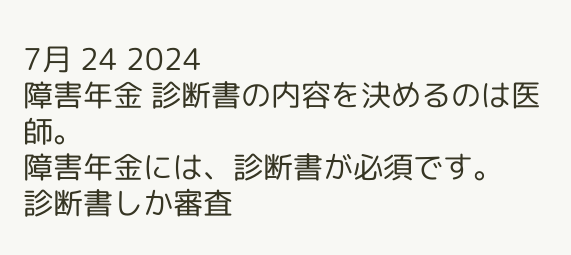7月 24 2024
障害年金 診断書の内容を決めるのは医師。
障害年金には、診断書が必須です。
診断書しか審査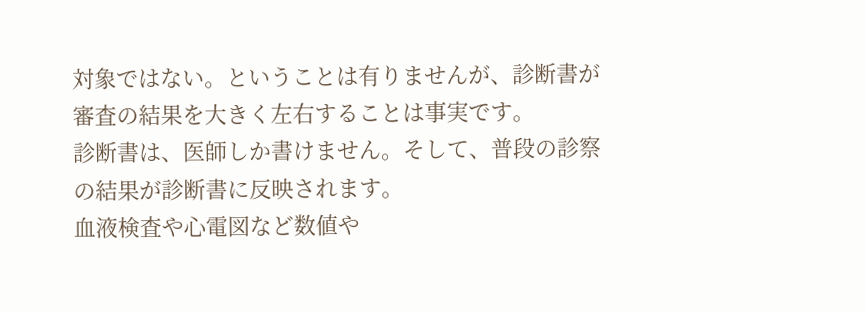対象ではない。ということは有りませんが、診断書が審査の結果を大きく左右することは事実です。
診断書は、医師しか書けません。そして、普段の診察の結果が診断書に反映されます。
血液検査や心電図など数値や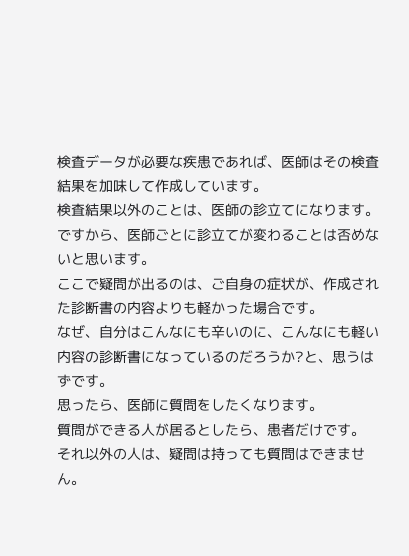検査データが必要な疾患であれば、医師はその検査結果を加味して作成しています。
検査結果以外のことは、医師の診立てになります。
ですから、医師ごとに診立てが変わることは否めないと思います。
ここで疑問が出るのは、ご自身の症状が、作成された診断書の内容よりも軽かった場合です。
なぜ、自分はこんなにも辛いのに、こんなにも軽い内容の診断書になっているのだろうか?と、思うはずです。
思ったら、医師に質問をしたくなります。
質問ができる人が居るとしたら、患者だけです。
それ以外の人は、疑問は持っても質問はできません。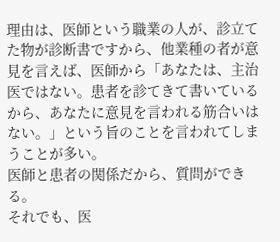理由は、医師という職業の人が、診立てた物が診断書ですから、他業種の者が意見を言えば、医師から「あなたは、主治医ではない。患者を診てきて書いているから、あなたに意見を言われる筋合いはない。」という旨のことを言われてしまうことが多い。
医師と患者の関係だから、質問ができる。
それでも、医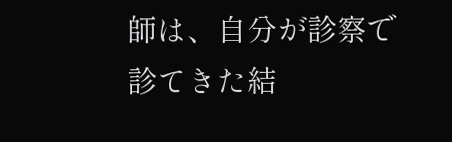師は、自分が診察で診てきた結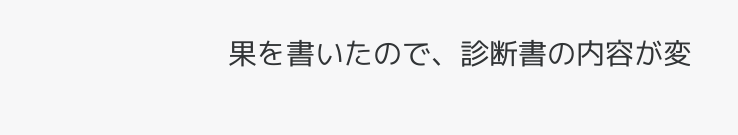果を書いたので、診断書の内容が変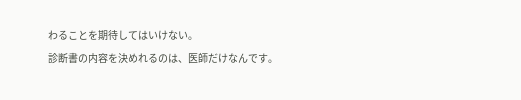わることを期待してはいけない。
診断書の内容を決めれるのは、医師だけなんです。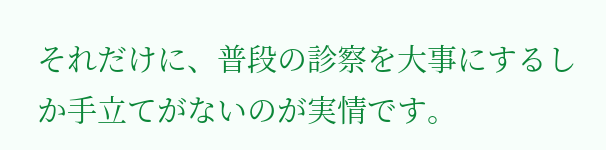それだけに、普段の診察を大事にするしか手立てがないのが実情です。